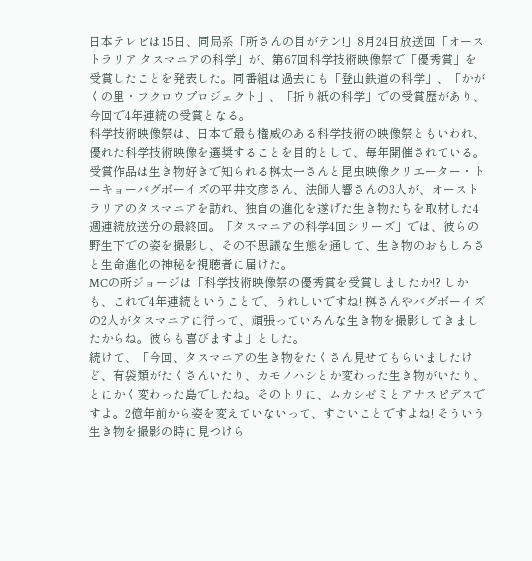日本テレビは15日、同局系「所さんの目がテン!」8月24日放送回「オーストラリア タスマニアの科学」が、第67回科学技術映像祭で「優秀賞」を受賞したことを発表した。同番組は過去にも「登山鉄道の科学」、「かがくの里・フクロウプロジェクト」、「折り紙の科学」での受賞歴があり、今回で4年連続の受賞となる。
科学技術映像祭は、日本で最も権威のある科学技術の映像祭ともいわれ、優れた科学技術映像を選奨することを目的として、毎年開催されている。受賞作品は生き物好きで知られる桝太一さんと昆虫映像クリエーター・トーキョーバグボーイズの平井文彦さん、法師人響さんの3人が、オーストラリアのタスマニアを訪れ、独自の進化を遂げた生き物たちを取材した4週連続放送分の最終回。「タスマニアの科学4回シリーズ」では、彼らの野生下での姿を撮影し、その不思議な生態を通して、生き物のおもしろさと生命進化の神秘を視聴者に届けた。
MCの所ジョージは「科学技術映像祭の優秀賞を受賞しましたか!? しかも、これで4年連続ということで、うれしいですね! 桝さんやバグボーイズの2人がタスマニアに行って、頑張っていろんな生き物を撮影してきましたからね。彼らも喜びますよ」とした。
続けて、「今回、タスマニアの生き物をたくさん見せてもらいましたけど、有袋類がたくさんいたり、カモノハシとか変わった生き物がいたり、とにかく変わった島でしたね。そのトリに、ムカシゼミとアナスピデスですよ。2億年前から姿を変えていないって、すごいことですよね! そういう生き物を撮影の時に見つけら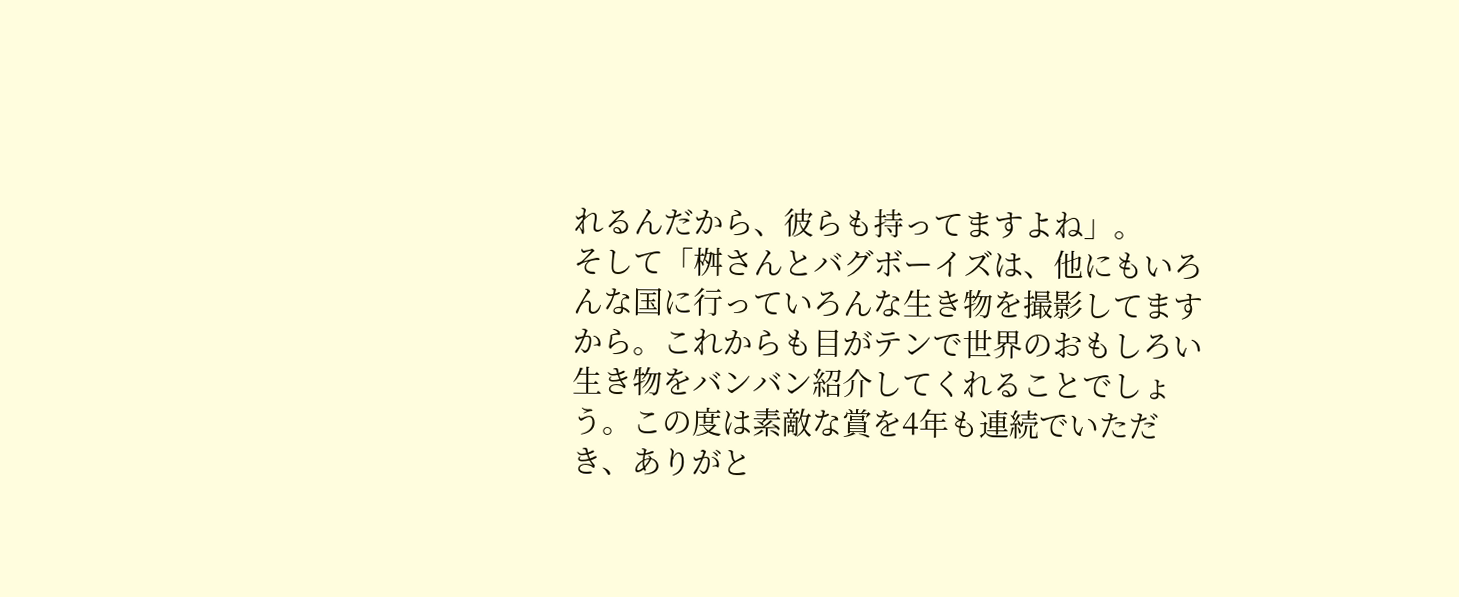れるんだから、彼らも持ってますよね」。
そして「桝さんとバグボーイズは、他にもいろんな国に行っていろんな生き物を撮影してますから。これからも目がテンで世界のおもしろい生き物をバンバン紹介してくれることでしょう。この度は素敵な賞を4年も連続でいただき、ありがと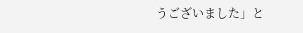うございました」と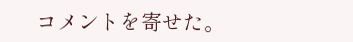コメントを寄せた。